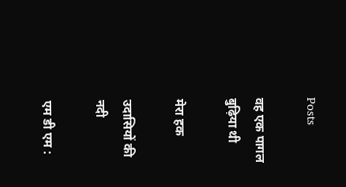Posts

वह एक पागल बुढ़िया थी

मेरा हक

उदासियों की नदी

एम डी एम :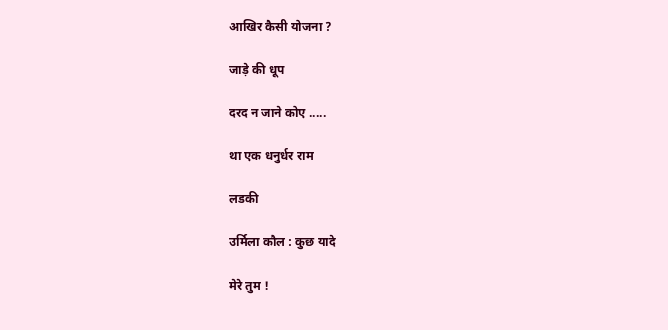आखिर कैसी योजना ?

जाड़े की धूप

दरद न जाने कोए .....

था एक धनुर्धर राम

लडकी

उर्मिला कौल : कुछ यादे

मेरे तुम !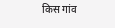किस गांव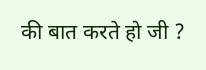की बात करते हो जी ?